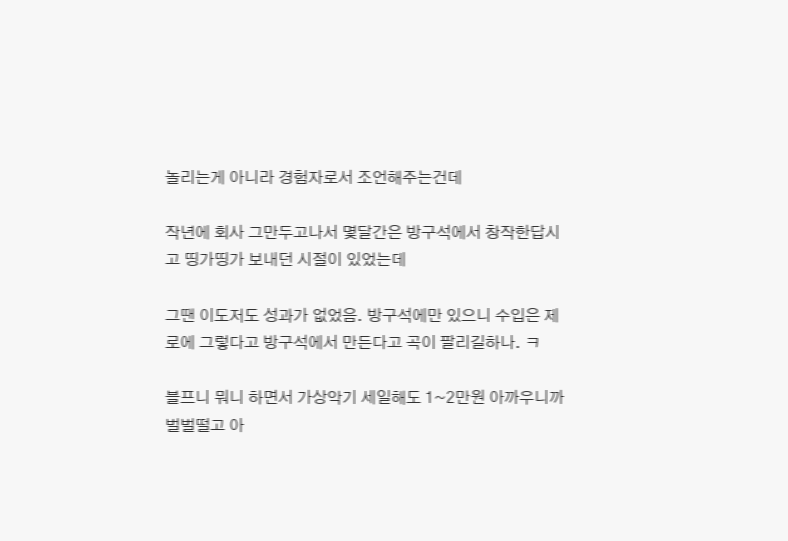놀리는게 아니라 경험자로서 조언해주는건데

작년에 회사 그만두고나서 몇달간은 방구석에서 창작한답시고 띵가띵가 보내던 시절이 있었는데

그땐 이도저도 성과가 없었음. 방구석에만 있으니 수입은 제로에 그렇다고 방구석에서 만든다고 곡이 팔리길하나. ㅋ

블프니 뭐니 하면서 가상악기 세일해도 1~2만원 아까우니까 벌벌떨고 아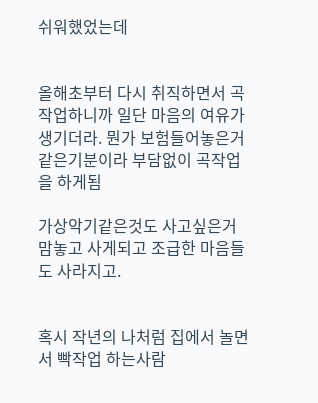쉬워했었는데


올해초부터 다시 취직하면서 곡작업하니까 일단 마음의 여유가 생기더라. 뭔가 보험들어놓은거 같은기분이라 부담없이 곡작업을 하게됨

가상악기같은것도 사고싶은거 맘놓고 사게되고 조급한 마음들도 사라지고.


혹시 작년의 나처럼 집에서 놀면서 빡작업 하는사람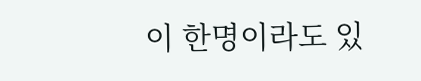이 한명이라도 있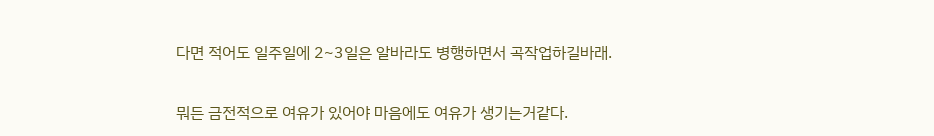다면 적어도 일주일에 2~3일은 알바라도 병행하면서 곡작업하길바래.

뭐든 금전적으로 여유가 있어야 마음에도 여유가 생기는거같다.